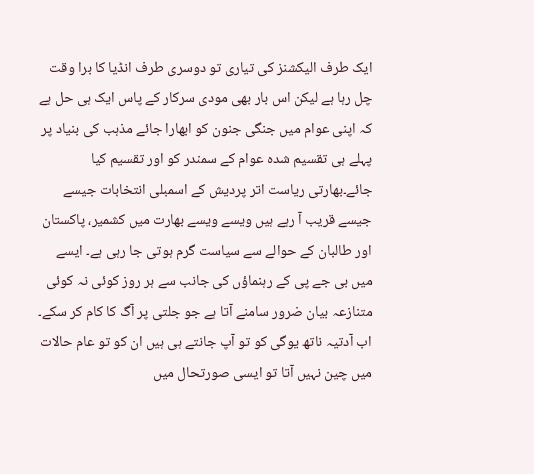ایک طرف الیکشنز کی تیاری تو دوسری طرف انڈیا کا برا وقت چل رہا ہے لیکن اس بار بھی مودی سرکار کے پاس ایک ہی حل ہے کہ اپنی عوام میں جنگی جنون کو ابھارا جائے مذہب کی بنیاد پر پہلے ہی تقسیم شدہ عوام کے سمندر کو اور تقسیم کیا جائے۔بھارتی ریاست اتر پردیش کے اسمبلی انتخابات جیسے جیسے قریب آ رہے ہیں ویسے ویسے بھارت میں کشمیر، پاکستان اور طالبان کے حوالے سے سیاست گرم ہوتی جا رہی ہے۔ ایسے میں بی جے پی کے رہنماؤں کی جانب سے ہر روز کوئی نہ کوئی متنازعہ بیان ضرور سامنے آتا ہے جو جلتی پر آگ کا کام کر سکے۔
اب آدتیہ ناتھ یوگی کو تو آپ جانتے ہی ہیں ان کو تو عام حالات میں چین نہیں آتا تو ایسی صورتحال میں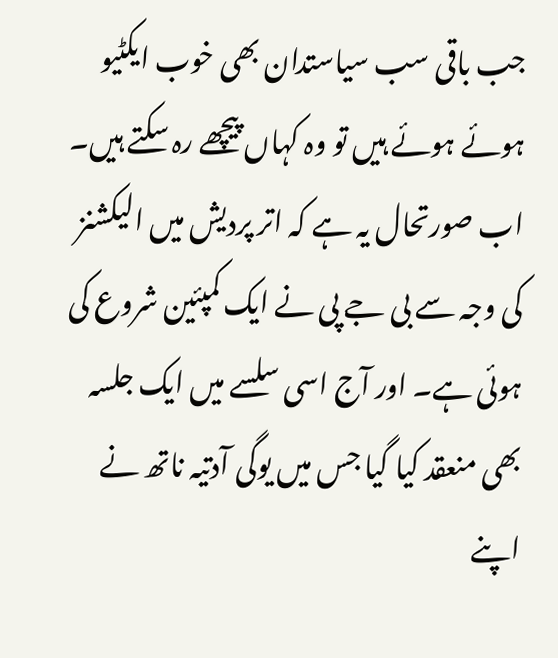جب باقی سب سیاستدان بھی خوب ایکٹیو ہوئے ہوئے ہیں تو وہ کہاں پیچھے رہ سکتے ہیں۔ اب صورتحال یہ ہے کہ اتر پردیش میں الیکشنز کی وجہ سے بی جے پی نے ایک کمپئین شروع کی ہوئی ہے۔ اور آج اسی سلسے میں ایک جلسہ بھی منعقد کیا گیا جس میں یوگی آدتیہ ناتھ نے اپنے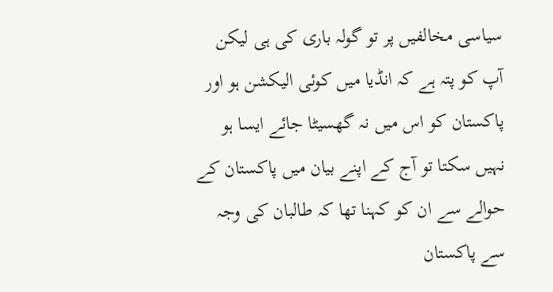سیاسی مخالفیں پر تو گولہ باری کی ہی لیکن آپ کو پتہ ہے کہ انڈیا میں کوئی الیکشن ہو اور پاکستان کو اس میں نہ گھسیٹا جائے ایسا ہو نہیں سکتا تو آج کے اپنے بیان میں پاکستان کے حوالے سے ان کو کہنا تھا کہ طالبان کی وجہ سے پاکستان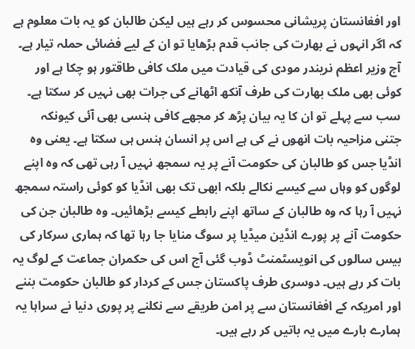اور افغانستان پریشانی محسوس کر رہے ہیں لیکن طالبان کو یہ بات معلوم ہے کہ اگر انہوں نے بھارت کی جانب قدم بڑھایا تو ان کے لیے فضائی حملہ تیار ہے۔ آج وزیر اعظم نریندر مودی کی قیادت میں ملک کافی طاقتور ہو چکا ہے اور کوئی بھی ملک بھارت کی طرف آنکھ اٹھانے کی جرات بھی نہیں کر سکتا ہے۔
سب سے پہلے تو ان کا یہ بیان پڑھ کر مجھے کافی ہنسی بھی آئی کیونکہ جتنی مزاحیہ بات انھوں نے کی ہے اس پر انسان ہنس ہی سکتا ہے۔ یعنی وہ انڈیا جس کو طالبان کی حکومت آنے پر یہ سمجھ نہیں آ رہی تھی کہ وہ اپنے لوگوں کو وہاں سے کیسے نکالے بلکہ ابھی تک بھی انڈیا کو کوئی راستہ سمجھ نہیں آ رہا کہ وہ طالبان کے ساتھ اپنے رابطے کیسے بڑھائیں۔ وہ طالبان جن کی حکومت آنے پر پورے انڈین میڈیا پر سوگ منایا جا رہا تھا کہ ہماری سرکار کی بیس سالوں کی انویسٹمنٹ ڈوب گئی آج اس کی حکمران جماعت کے لوگ یہ بات کر رہے ہیں۔ دوسری طرف پاکستان جس کے کردار کو طالبان حکومت بننے اور امریکہ کے افغانستان سے پر امن طریقے سے نکلنے پر پوری دنیا نے سراہا یہ ہمارے بارے میں یہ باتیں کر رہے ہیں۔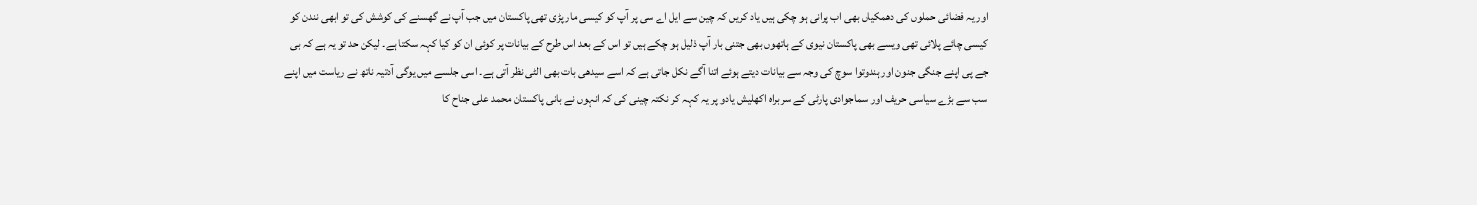اور یہ فضائی حملوں کی دھمکیاں بھی اب پرانی ہو چکی ہیں یاد کریں کہ چین سے ایل اے سی پر آپ کو کیسی مار پڑی تھی پاکستان میں جب آپ نے گھسنے کی کوشش کی تو ابھی نندن کو کیسی چائے پلائی تھی ویسے بھی پاکستان نیوی کے ہاتھوں بھی جتنی بار آپ ذلیل ہو چکے ہیں تو اس کے بعد اس طرح کے بیانات پر کوئی ان کو کیا کہہ سکتا ہے۔ لیکن حد تو یہ ہے کہ بی جے پی اپنے جنگی جنون اور ہندوتوا سوچ کی وجہ سے بیانات دیتے ہوئے اتنا آگے نکل جاتی ہے کہ اسے سیدھی بات بھی الٹی نظر آتی ہے۔ اسی جلسے میں یوگی آدتیہ ناتھ نے ریاست میں اپنے سب سے بڑے سیاسی حریف اور سماجوادی پارٹی کے سربراہ اکھلیش یادو پر یہ کہہ کر نکتہ چینی کی کہ انہوں نے بانی پاکستان محمد علی جناح کا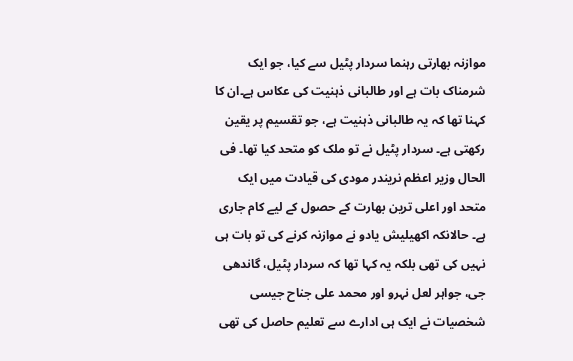موازنہ بھارتی رہنما سردار پٹیل سے کیا، جو ایک شرمناک بات ہے اور طالبانی ذہنیت کی عکاس ہے۔ان کا کہنا تھا کہ یہ طالبانی ذہنیت ہے، جو تقسیم پر یقین رکھتی ہے۔ سردار پٹیل نے تو ملک کو متحد کیا تھا۔ فی الحال وزیر اعظم نریندر مودی کی قیادت میں ایک متحد اور اعلی ترین بھارت کے حصول کے لیے کام جاری ہے۔ حالانکہ اکھیلیش یادو نے موازنہ کرنے کی تو بات ہی نہیں کی تھی بلکہ یہ کہا تھا کہ سردار پٹیل، گاندھی جی، جواہر لعل نہرو اور محمد علی جناح جیسی شخصیات نے ایک ہی ادارے سے تعلیم حاصل کی تھی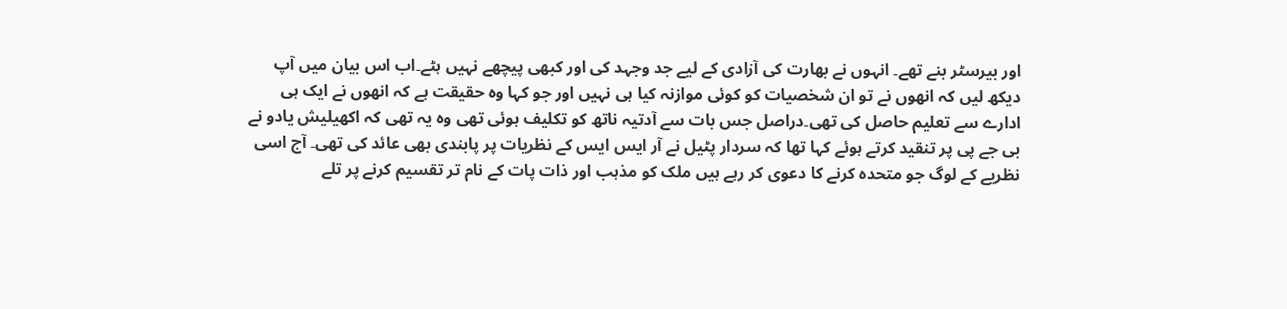اور بیرسٹر بنے تھے۔ انہوں نے بھارت کی آزادی کے لیے جد وجہد کی اور کبھی پیچھے نہیں ہٹے۔اب اس بیان میں آپ دیکھ لیں کہ انھوں نے تو ان شخصیات کو کوئی موازنہ کیا ہی نہیں اور جو کہا وہ حقیقت ہے کہ انھوں نے ایک ہی ادارے سے تعلیم حاصل کی تھی۔دراصل جس بات سے آدتیہ ناتھ کو تکلیف ہوئی تھی وہ یہ تھی کہ اکھیلیش یادو نے بی جے پی پر تنقید کرتے ہوئے کہا تھا کہ سردار پٹیل نے آر ایس ایس کے نظریات پر پابندی بھی عائد کی تھی۔ آج اسی نظریے کے لوگ جو متحدہ کرنے کا دعوی کر رہے ہیں ملک کو مذہب اور ذات پات کے نام تر تقسیم کرنے پر تلے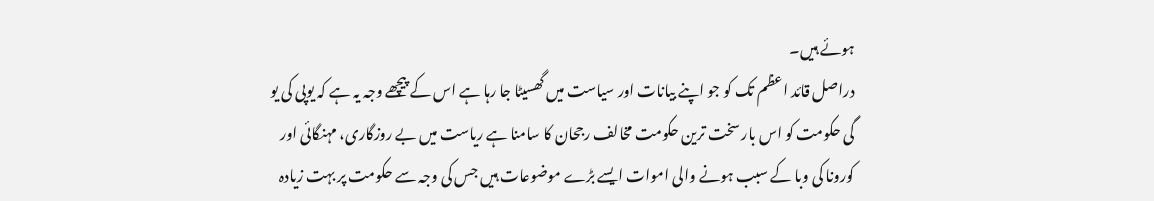ہوئے ہیں۔
دراصل قائد اعظم تک کو جو اپنے بیانات اور سیاست میں گھسیٹا جا رہا ہے اس کے پیچھے وجہ یہ ہے کہ یوپی کی یو گی حکومت کو اس بار سخت ترین حکومت مخالف رجحان کا سامنا ہے ریاست میں بے روزگاری، مہنگائی اور کورونا کی وبا کے سبب ہونے والی اموات ایسے بڑے موضوعات ہیں جس کی وجہ سے حکومت پر بہت زیادہ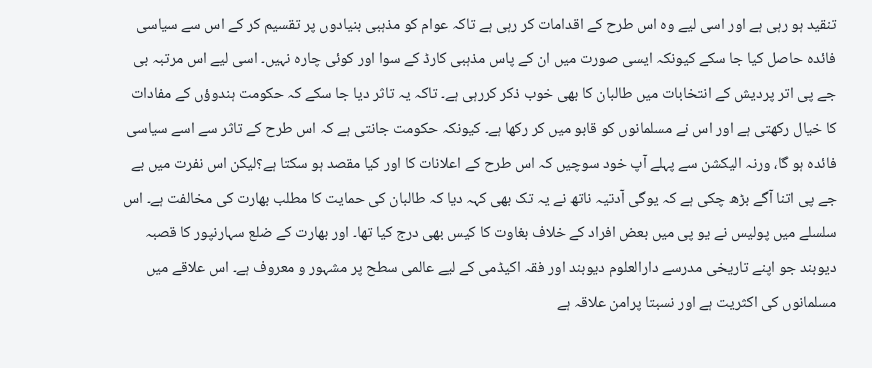تنقید ہو رہی ہے اور اسی لیے وہ اس طرح کے اقدامات کر رہی ہے تاکہ عوام کو مذہبی بنیادوں پر تقسیم کر کے اس سے سیاسی فائدہ حاصل کیا جا سکے کیونکہ ایسی صورت میں ان کے پاس مذہبی کارڈ کے سوا اور کوئی چارہ نہیں۔ اسی لیے اس مرتبہ بی جے پی اتر پردیش کے انتخابات میں طالبان کا بھی خوب ذکر کررہی ہے۔ تاکہ یہ تاثر دیا جا سکے کہ حکومت ہندوؤں کے مفادات کا خیال رکھتی ہے اور اس نے مسلمانوں کو قابو میں کر رکھا ہے۔ کیونکہ حکومت جانتی ہے کہ اس طرح کے تاثر سے اسے سیاسی فائدہ ہو گا، ورنہ الیکشن سے پہلے آپ خود سوچیں کہ اس طرح کے اعلانات کا اور کیا مقصد ہو سکتا ہے؟لیکن اس نفرت میں بے جے پی اتنا آگے بڑھ چکی ہے کہ یوگی آدتیہ ناتھ نے یہ تک بھی کہہ دیا کہ طالبان کی حمایت کا مطلب بھارت کی مخالفت ہے۔ اس سلسلے میں پولیس نے یو پی میں بعض افراد کے خلاف بغاوت کا کیس بھی درج کیا تھا۔ اور بھارت کے ضلع سہارنپور کا قصبہ دیوبند جو اپنے تاریخی مدرسے دارالعلوم دیوبند اور فقہ اکیڈمی کے لیے عالمی سطح پر مشہور و معروف ہے۔ اس علاقے میں مسلمانوں کی اکثریت ہے اور نسبتا پرامن علاقہ ہے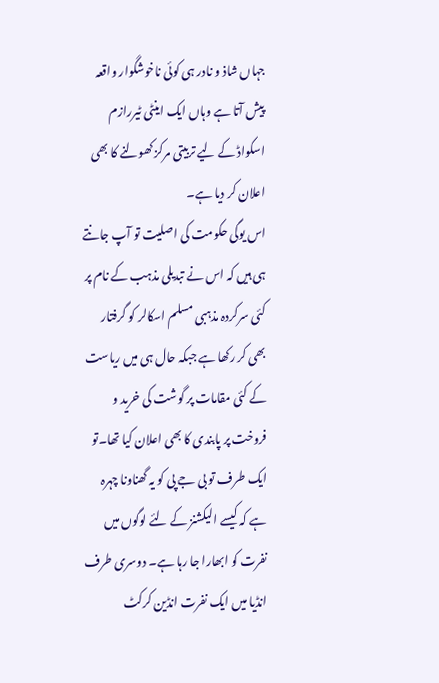جہاں شاذ و نادر ہی کوئی ناخوشگوار واقعہ پیش آتا ہے وہاں ایک اینٹی ٹیررازم اسکواڈ کے لیے تربیتی مرکز کھولنے کا بھی اعلان کر دیا ہے۔
اس یوگی حکومت کی اصلیت تو آپ جانتے ہی ہیں کہ اس نے تبدیلی مذہب کے نام پر کئی سرکردہ مذہبی مسلم اسکالر کو گرفتار بھی کر رکھا ہے جبکہ حال ہی میں ریاست کے کئی مقامات پر گوشت کی خرید و فروخت پر پابندی کا بھی اعلان کیا تھا۔تو ایک طرف تو بی جے پی کو یہ گھناونا چہرہ ہے کہ کیسے الیکشنز کے لئے لوگوں میں نفرت کو ابھارا جا رہا ہے۔ دوسری طرف انڈیا میں ایک نفرت انڈین کرکٹ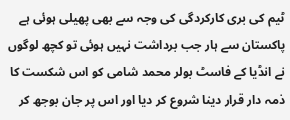ٹیم کی بری کارکردگی کی وجہ سے بھی پھیلی ہوئی ہے پاکستان سے ہار جب برداشت نہیں ہوئی تو کچھ لوگوں نے انڈیا کے فاسٹ بولر محمد شامی کو اس شکست کا ذمہ دار قرار دینا شروع کر دیا اور اس پر جان بوجھ کر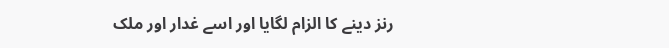رنز دینے کا الزام لگایا اور اسے غدار اور ملک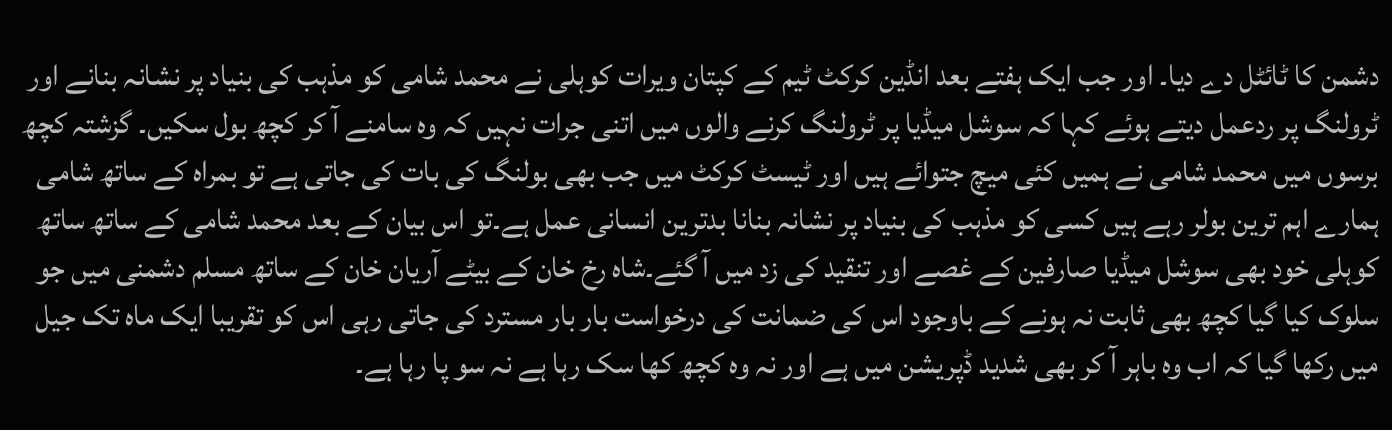دشمن کا ٹائٹل دے دیا۔ اور جب ایک ہفتے بعد انڈین کرکٹ ٹیم کے کپتان ویرات کوہلی نے محمد شامی کو مذہب کی بنیاد پر نشانہ بنانے اور ٹرولنگ پر ردعمل دیتے ہوئے کہا کہ سوشل میڈیا پر ٹرولنگ کرنے والوں میں اتنی جرات نہیں کہ وہ سامنے آ کر کچھ بول سکیں۔ گزشتہ کچھ برسوں میں محمد شامی نے ہمیں کئی میچ جتوائے ہیں اور ٹیسٹ کرکٹ میں جب بھی بولنگ کی بات کی جاتی ہے تو بمراہ کے ساتھ شامی ہمارے اہم ترین بولر رہے ہیں کسی کو مذہب کی بنیاد پر نشانہ بنانا بدترین انسانی عمل ہے۔تو اس بیان کے بعد محمد شامی کے ساتھ ساتھ کوہلی خود بھی سوشل میڈیا صارفین کے غصے اور تنقید کی زد میں آ گئے۔شاہ رخ خان کے بیٹے آریان خان کے ساتھ مسلم دشمنی میں جو سلوک کیا گیا کچھ بھی ثابت نہ ہونے کے باوجود اس کی ضمانت کی درخواست بار بار مسترد کی جاتی رہی اس کو تقریبا ایک ماہ تک جیل میں رکھا گیا کہ اب وہ باہر آ کر بھی شدید ڈپریشن میں ہے اور نہ وہ کچھ کھا سک رہا ہے نہ سو پا رہا ہے۔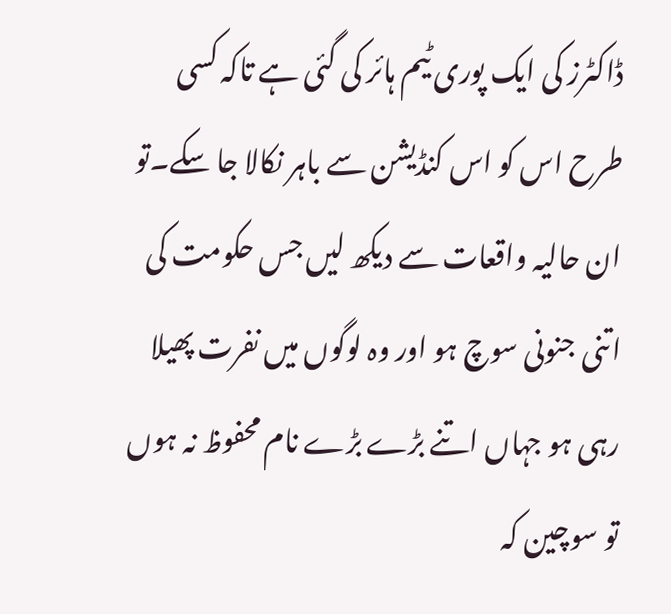ڈاکٹرز کی ایک پوری ٹیم ہائر کی گئی ہے تاکہ کسی طرح اس کو اس کنڈیشن سے باہر نکالا جا سکے۔تو ان حالیہ واقعات سے دیکھ لیں جس حکومت کی اتنی جنونی سوچ ہو اور وہ لوگوں میں نفرت پھیلا رہی ہو جہاں اتنے بڑے بڑے نام محفوظ نہ ہوں تو سوچین کہ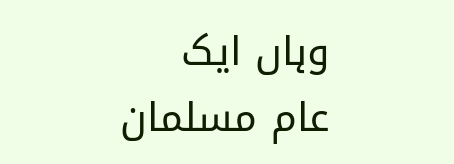وہاں ایک عام مسلمان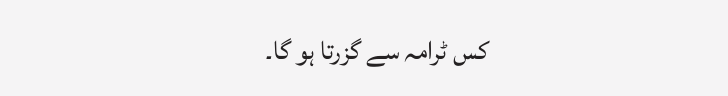کس ٹرامہ سے گزرتا ہو گا۔